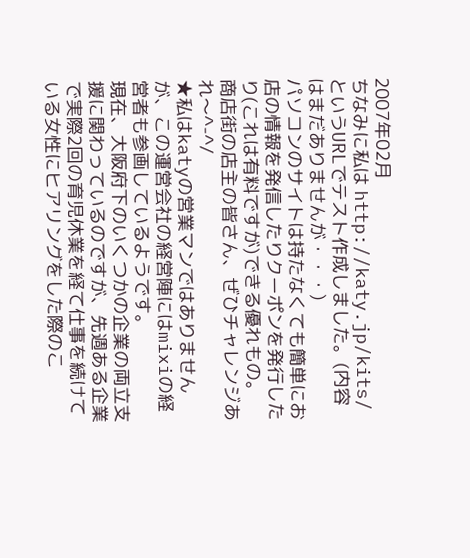2007年02月
ちなみに私は http://katy.jp/kits/ というURLでテスト作成しました。(内容はまだありませんが・・・)
パソコンのサイトは持たなくても簡単にお店の情報を発信したりクーポンを発行したり(これは有料ですが)できる優れもの。
商店街の店主の皆さん、ぜひチャレンジあれ〜^-^/
★私はkatyの営業マンではありませんが、この運営会社の経営陣にはmixiの経営者も参画しているようです。
現在、大阪府下のいくつかの企業の両立支援に関わっているのですが、先週ある企業で実際2回の育児休業を経て仕事を続けている女性にヒアリングをした際のこ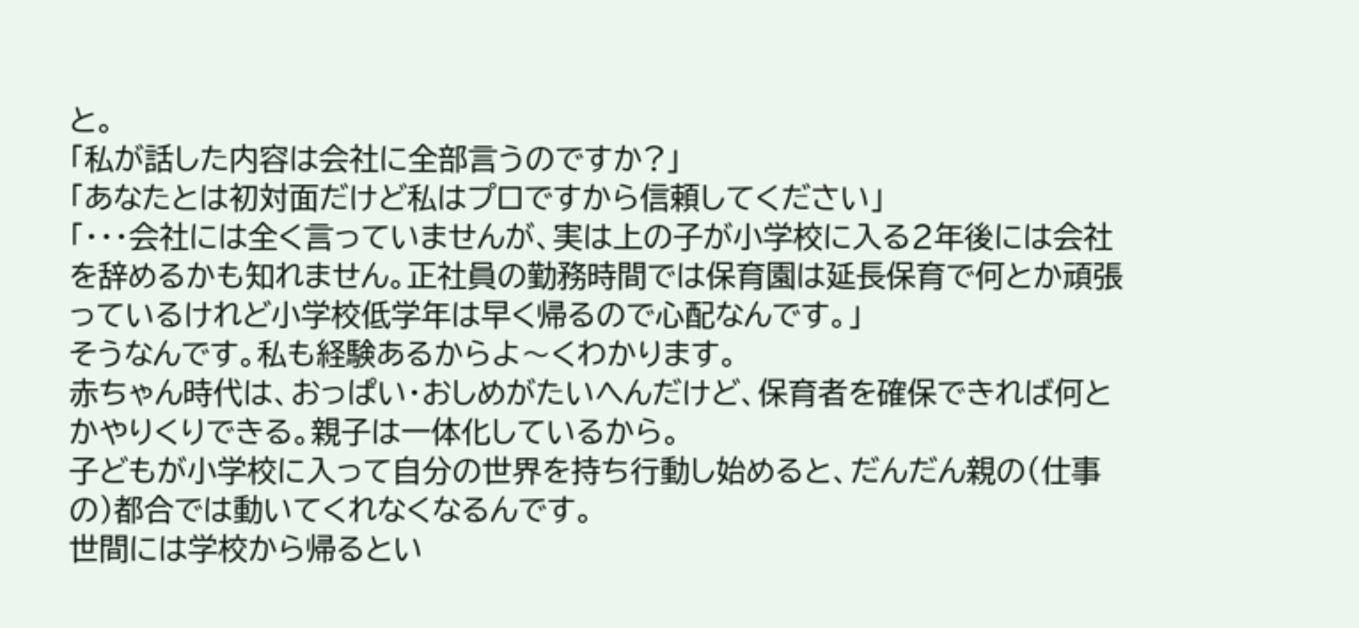と。
「私が話した内容は会社に全部言うのですか?」
「あなたとは初対面だけど私はプロですから信頼してください」
「・・・会社には全く言っていませんが、実は上の子が小学校に入る2年後には会社を辞めるかも知れません。正社員の勤務時間では保育園は延長保育で何とか頑張っているけれど小学校低学年は早く帰るので心配なんです。」
そうなんです。私も経験あるからよ〜くわかります。
赤ちゃん時代は、おっぱい・おしめがたいへんだけど、保育者を確保できれば何とかやりくりできる。親子は一体化しているから。
子どもが小学校に入って自分の世界を持ち行動し始めると、だんだん親の(仕事の)都合では動いてくれなくなるんです。
世間には学校から帰るとい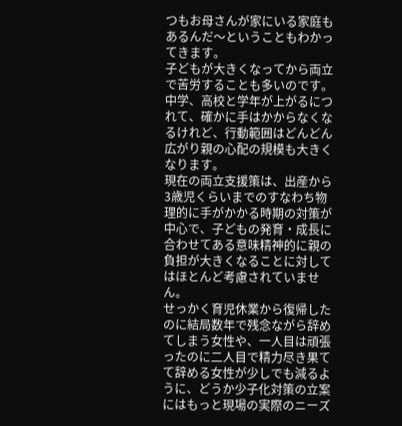つもお母さんが家にいる家庭もあるんだ〜ということもわかってきます。
子どもが大きくなってから両立で苦労することも多いのです。
中学、高校と学年が上がるにつれて、確かに手はかからなくなるけれど、行動範囲はどんどん広がり親の心配の規模も大きくなります。
現在の両立支援策は、出産から3歳児くらいまでのすなわち物理的に手がかかる時期の対策が中心で、子どもの発育・成長に合わせてある意味精神的に親の負担が大きくなることに対してはほとんど考慮されていません。
せっかく育児休業から復帰したのに結局数年で残念ながら辞めてしまう女性や、一人目は頑張ったのに二人目で精力尽き果てて辞める女性が少しでも減るように、どうか少子化対策の立案にはもっと現場の実際のニーズ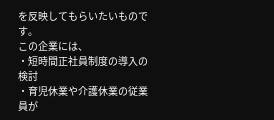を反映してもらいたいものです。
この企業には、
・短時間正社員制度の導入の検討
・育児休業や介護休業の従業員が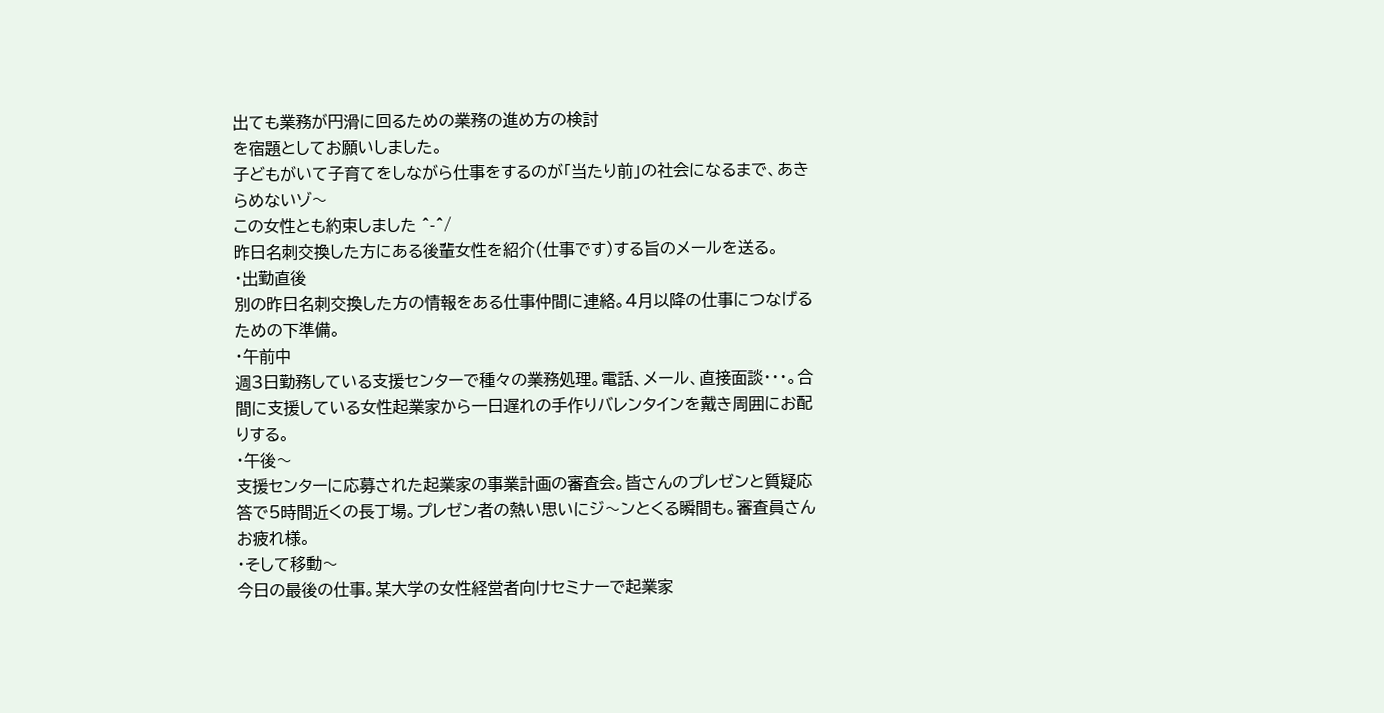出ても業務が円滑に回るための業務の進め方の検討
を宿題としてお願いしました。
子どもがいて子育てをしながら仕事をするのが「当たり前」の社会になるまで、あきらめないゾ〜
この女性とも約束しました ^-^/
昨日名刺交換した方にある後輩女性を紹介(仕事です)する旨のメールを送る。
・出勤直後
別の昨日名刺交換した方の情報をある仕事仲間に連絡。4月以降の仕事につなげるための下準備。
・午前中
週3日勤務している支援センターで種々の業務処理。電話、メール、直接面談・・・。合間に支援している女性起業家から一日遅れの手作りバレンタインを戴き周囲にお配りする。
・午後〜
支援センターに応募された起業家の事業計画の審査会。皆さんのプレゼンと質疑応答で5時間近くの長丁場。プレゼン者の熱い思いにジ〜ンとくる瞬間も。審査員さんお疲れ様。
・そして移動〜
今日の最後の仕事。某大学の女性経営者向けセミナーで起業家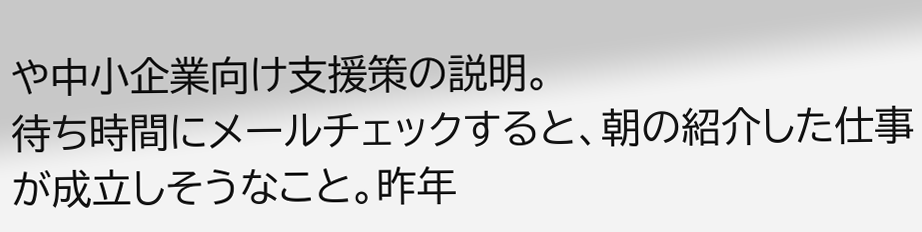や中小企業向け支援策の説明。
待ち時間にメールチェックすると、朝の紹介した仕事が成立しそうなこと。昨年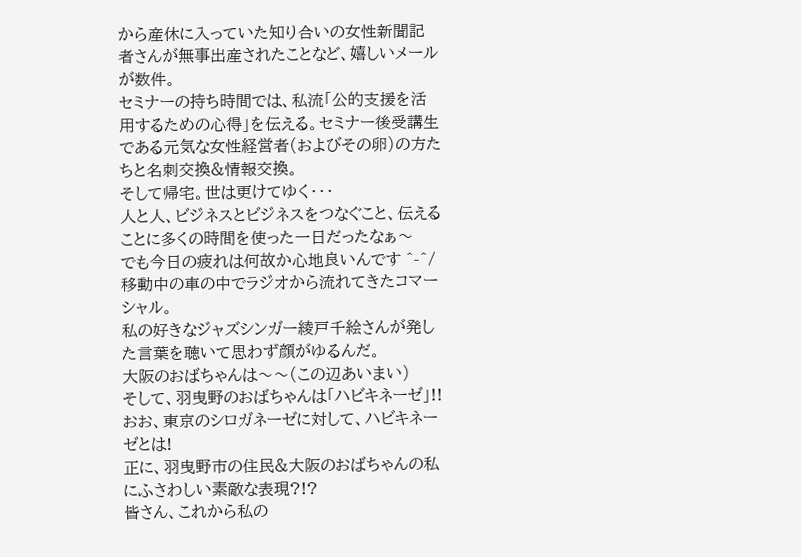から産休に入っていた知り合いの女性新聞記者さんが無事出産されたことなど、嬉しいメールが数件。
セミナーの持ち時間では、私流「公的支援を活用するための心得」を伝える。セミナー後受講生である元気な女性経営者(およびその卵)の方たちと名刺交換&情報交換。
そして帰宅。世は更けてゆく・・・
人と人、ビジネスとビジネスをつなぐこと、伝えることに多くの時間を使った一日だったなぁ〜
でも今日の疲れは何故か心地良いんです ^-^/
移動中の車の中でラジオから流れてきたコマーシャル。
私の好きなジャズシンガー綾戸千絵さんが発した言葉を聴いて思わず顔がゆるんだ。
大阪のおばちゃんは〜〜(この辺あいまい)
そして、羽曳野のおばちゃんは「ハビキネーゼ」!!
おお、東京のシロガネーゼに対して、ハビキネーゼとは!
正に、羽曳野市の住民&大阪のおばちゃんの私にふさわしい素敵な表現?!?
皆さん、これから私の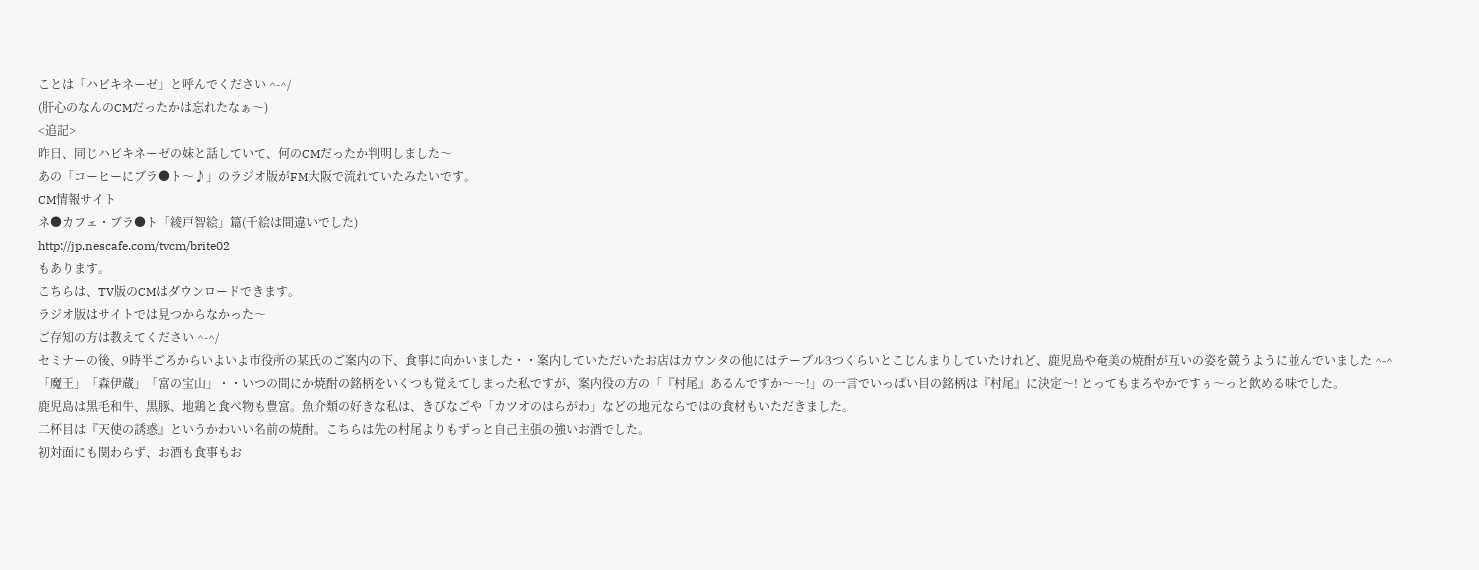ことは「ハビキネーゼ」と呼んでください ^-^/
(肝心のなんのCMだったかは忘れたなぁ〜)
<追記>
昨日、同じハビキネーゼの妹と話していて、何のCMだったか判明しました〜
あの「コーヒーにブラ●ト〜♪」のラジオ版がFM大阪で流れていたみたいです。
CM情報サイト
ネ●カフェ・ブラ●ト「綾戸智絵」篇(千絵は間違いでした)
http://jp.nescafe.com/tvcm/brite02
もあります。
こちらは、TV版のCMはダウンロードできます。
ラジオ版はサイトでは見つからなかった〜
ご存知の方は教えてください ^-^/
セミナーの後、9時半ごろからいよいよ市役所の某氏のご案内の下、食事に向かいました・・案内していただいたお店はカウンタの他にはテーブル3つくらいとこじんまりしていたけれど、鹿児島や奄美の焼酎が互いの姿を競うように並んでいました ^-^
「魔王」「森伊蔵」「富の宝山」・・いつの間にか焼酎の銘柄をいくつも覚えてしまった私ですが、案内役の方の「『村尾』あるんですか〜〜!」の一言でいっぱい目の銘柄は『村尾』に決定〜! とってもまろやかですぅ〜っと飲める味でした。
鹿児島は黒毛和牛、黒豚、地鶏と食べ物も豊富。魚介類の好きな私は、きびなごや「カツオのはらがわ」などの地元ならではの食材もいただきました。
二杯目は『天使の誘惑』というかわいい名前の焼酎。こちらは先の村尾よりもずっと自己主張の強いお酒でした。
初対面にも関わらず、お酒も食事もお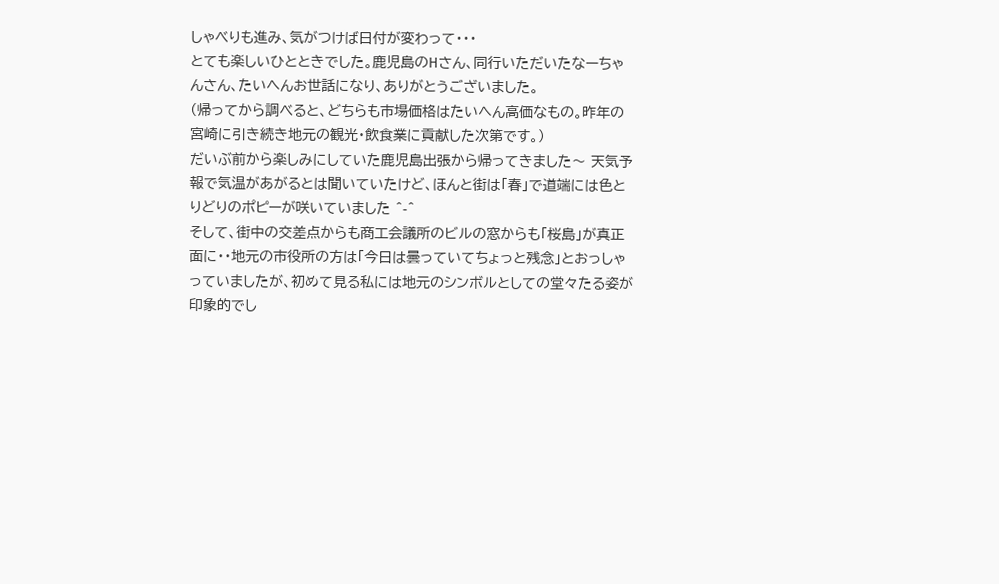しゃべりも進み、気がつけば日付が変わって・・・
とても楽しいひとときでした。鹿児島のHさん、同行いただいたなーちゃんさん、たいへんお世話になり、ありがとうございました。
(帰ってから調べると、どちらも市場価格はたいへん高価なもの。昨年の宮崎に引き続き地元の観光・飲食業に貢献した次第です。)
だいぶ前から楽しみにしていた鹿児島出張から帰ってきました〜 天気予報で気温があがるとは聞いていたけど、ほんと街は「春」で道端には色とりどりのポピーが咲いていました ^-^
そして、街中の交差点からも商工会議所のビルの窓からも「桜島」が真正面に・・地元の市役所の方は「今日は曇っていてちょっと残念」とおっしゃっていましたが、初めて見る私には地元のシンボルとしての堂々たる姿が印象的でし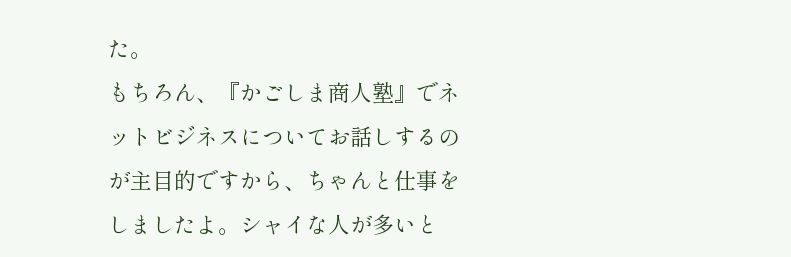た。
もちろん、『かごしま商人塾』でネットビジネスについてお話しするのが主目的ですから、ちゃんと仕事をしましたよ。シャイな人が多いと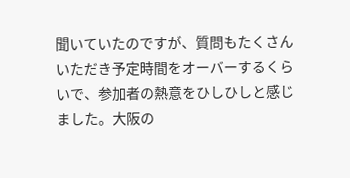聞いていたのですが、質問もたくさんいただき予定時間をオーバーするくらいで、参加者の熱意をひしひしと感じました。大阪の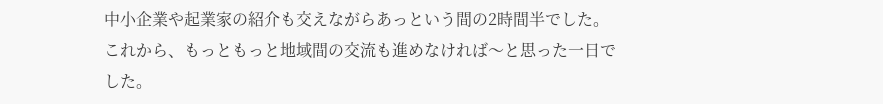中小企業や起業家の紹介も交えながらあっという間の2時間半でした。
これから、もっともっと地域間の交流も進めなければ〜と思った一日でした。